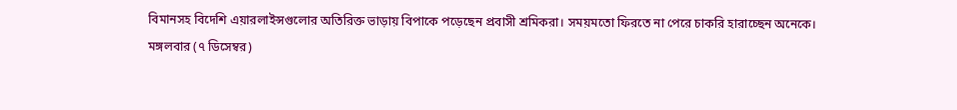বিমানসহ বিদেশি এয়ারলাইন্সগুলোর অতিরিক্ত ভাড়ায় বিপাকে পড়েছেন প্রবাসী শ্রমিকরা। সময়মতো ফিরতে না পেরে চাকরি হারাচ্ছেন অনেকে।
মঙ্গলবার (৭ ডিসেম্বর)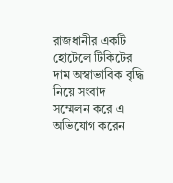রাজধানীর একটি হোটেলে টিকিটের দাম অস্বাভাবিক বৃদ্ধি নিয়ে সংবাদ সম্মেলন করে এ অভিযোগ করেন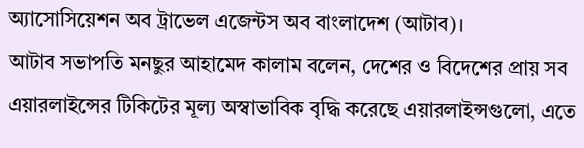অ্যাসোসিয়েশন অব ট্রাভেল এজেন্টস অব বাংলাদেশ (আটাব)।
আটাব সভাপতি মনছুর আহামেদ কালাম বলেন, দেশের ও বিদেশের প্রায় সব এয়ারলাইন্সের টিকিটের মূল্য অস্বাভাবিক বৃদ্ধি করেছে এয়ারলাইন্সগুলো, এতে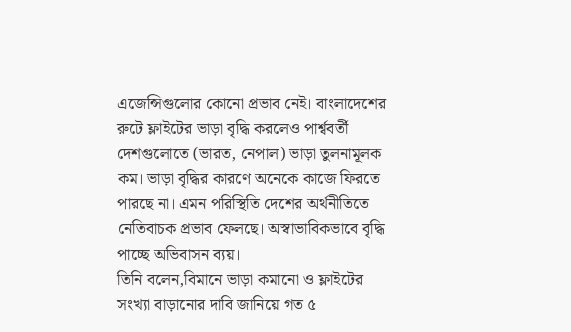এজেন্সিগুলোর কোনো প্রভাব নেই। বাংলাদেশের রুটে ফ্লাইটের ভাড়া বৃদ্ধি করলেও পার্শ্ববর্তী দেশগুলোতে (ভারত, নেপাল) ভাড়া তুলনামূলক কম। ভাড়া বৃদ্ধির কারণে অনেকে কাজে ফিরতে পারছে না। এমন পরিস্থিতি দেশের অর্থনীতিতে নেতিবাচক প্রভাব ফেলছে। অস্বাভাবিকভাবে বৃদ্ধি পাচ্ছে অভিবাসন ব্যয়।
তিনি বলেন,বিমানে ভাড়া কমানো ও ফ্লাইটের সংখ্যা বাড়ানোর দাবি জানিয়ে গত ৫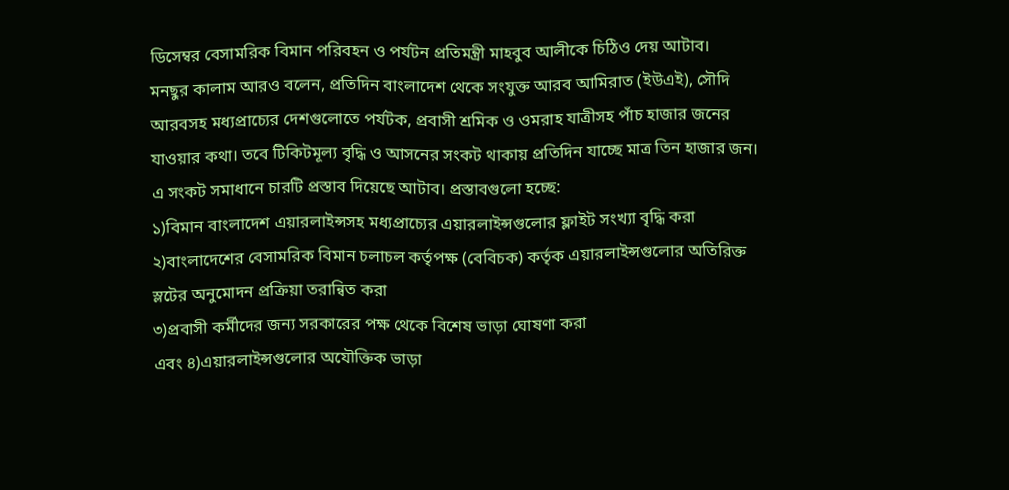ডিসেম্বর বেসামরিক বিমান পরিবহন ও পর্যটন প্রতিমন্ত্রী মাহবুব আলীকে চিঠিও দেয় আটাব।
মনছুর কালাম আরও বলেন, প্রতিদিন বাংলাদেশ থেকে সংযুক্ত আরব আমিরাত (ইউএই), সৌদি আরবসহ মধ্যপ্রাচ্যের দেশগুলোতে পর্যটক, প্রবাসী শ্রমিক ও ওমরাহ যাত্রীসহ পাঁচ হাজার জনের যাওয়ার কথা। তবে টিকিটমূল্য বৃদ্ধি ও আসনের সংকট থাকায় প্রতিদিন যাচ্ছে মাত্র তিন হাজার জন।
এ সংকট সমাধানে চারটি প্রস্তাব দিয়েছে আটাব। প্রস্তাবগুলো হচ্ছে:
১)বিমান বাংলাদেশ এয়ারলাইন্সসহ মধ্যপ্রাচ্যের এয়ারলাইন্সগুলোর ফ্লাইট সংখ্যা বৃদ্ধি করা
২)বাংলাদেশের বেসামরিক বিমান চলাচল কর্তৃপক্ষ (বেবিচক) কর্তৃক এয়ারলাইন্সগুলোর অতিরিক্ত স্লটের অনুমোদন প্রক্রিয়া তরান্বিত করা
৩)প্রবাসী কর্মীদের জন্য সরকারের পক্ষ থেকে বিশেষ ভাড়া ঘোষণা করা
এবং ৪)এয়ারলাইন্সগুলোর অযৌক্তিক ভাড়া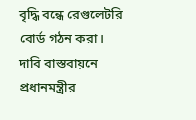বৃদ্ধি বন্ধে রেগুলেটরি বোর্ড গঠন করা।
দাবি বাস্তবায়নে প্রধানমন্ত্রীর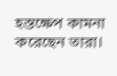হস্তক্ষেপ কামনা করেছেন তারা।